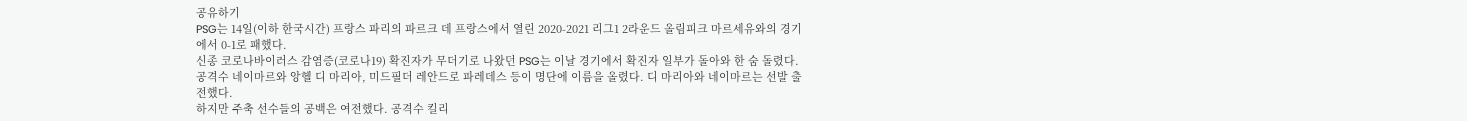공유하기
PSG는 14일(이하 한국시간) 프랑스 파리의 파르크 데 프랑스에서 열린 2020-2021 리그1 2라운드 올림피크 마르세유와의 경기에서 0-1로 패했다.
신종 코로나바이러스 감염증(코로나19) 확진자가 무더기로 나왔던 PSG는 이날 경기에서 확진자 일부가 돌아와 한 숨 돌렸다. 공격수 네이마르와 앙헬 디 마리아, 미드필더 레안드로 파레데스 등이 명단에 이름을 올렸다. 디 마리아와 네이마르는 선발 출전했다.
하지만 주축 선수들의 공백은 여전했다. 공격수 킬리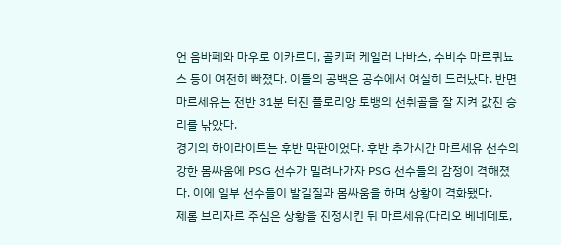언 음바페와 마우로 이카르디, 골키퍼 케일러 나바스, 수비수 마르퀴뇨스 등이 여전히 빠졌다. 이들의 공백은 공수에서 여실히 드러났다. 반면 마르세유는 전반 31분 터진 플로리앙 토뱅의 선취골을 잘 지켜 값진 승리를 낚았다.
경기의 하이라이트는 후반 막판이었다. 후반 추가시간 마르세유 선수의 강한 몸싸움에 PSG 선수가 밀려나가자 PSG 선수들의 감정이 격해졌다. 이에 일부 선수들이 발길질과 몸싸움을 하며 상황이 격화됐다.
제롬 브리자르 주심은 상황을 진정시킨 뒤 마르세유(다리오 베네데토,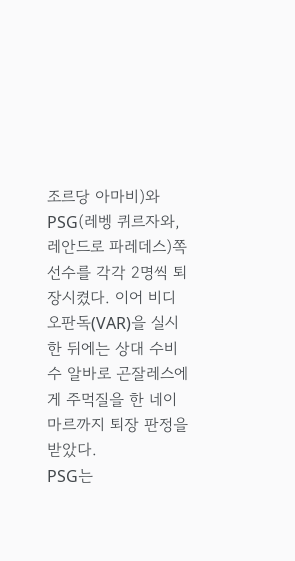조르당 아마비)와 PSG(레벵 퀴르자와, 레안드로 파레데스)쪽 선수를 각각 2명씩 퇴장시켰다. 이어 비디오판독(VAR)을 실시한 뒤에는 상대 수비수 알바로 곤잘레스에게 주먹질을 한 네이마르까지 퇴장 판정을 받았다.
PSG는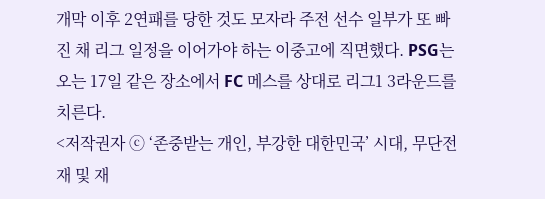개막 이후 2연패를 당한 것도 모자라 주전 선수 일부가 또 빠진 채 리그 일정을 이어가야 하는 이중고에 직면했다. PSG는 오는 17일 같은 장소에서 FC 메스를 상대로 리그1 3라운드를 치른다.
<저작권자 ⓒ ‘존중받는 개인, 부강한 대한민국’ 시대, 무단전재 및 재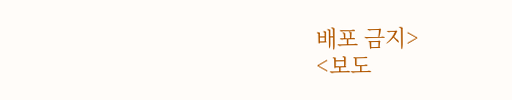배포 금지>
<보도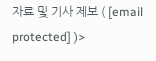자료 및 기사 제보 ( [email protected] )>